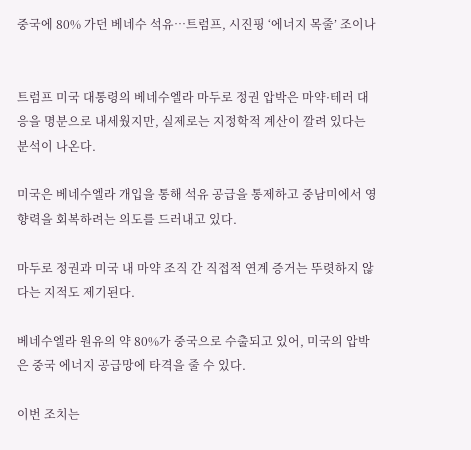중국에 80% 가던 베네수 석유…트럼프, 시진핑 ‘에너지 목줄’ 조이나


트럼프 미국 대통령의 베네수엘라 마두로 정권 압박은 마약·테러 대응을 명분으로 내세웠지만, 실제로는 지정학적 계산이 깔려 있다는 분석이 나온다.

미국은 베네수엘라 개입을 통해 석유 공급을 통제하고 중남미에서 영향력을 회복하려는 의도를 드러내고 있다.

마두로 정권과 미국 내 마약 조직 간 직접적 연계 증거는 뚜렷하지 않다는 지적도 제기된다.

베네수엘라 원유의 약 80%가 중국으로 수출되고 있어, 미국의 압박은 중국 에너지 공급망에 타격을 줄 수 있다.

이번 조치는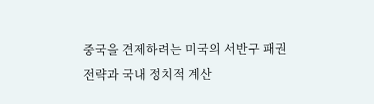중국을 견제하려는 미국의 서반구 패권 전략과 국내 정치적 계산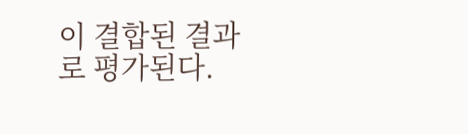이 결합된 결과로 평가된다.